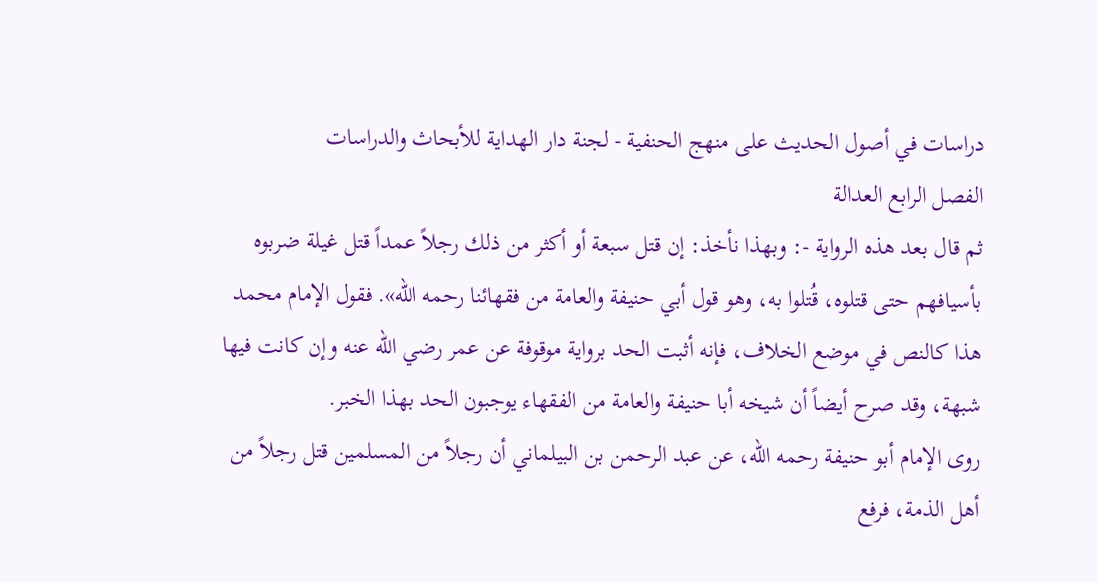دراسات في أصول الحديث على منهج الحنفية - لجنة دار الهداية للأبحاث والدراسات
الفصل الرابع العدالة
ثم قال بعد هذه الرواية -: وبهذا نأخذ: إن قتل سبعة أو أكثر من ذلك رجلاً عمداً قتل غيلة ضربوه بأسيافهم حتى قتلوه، قُتلوا به، وهو قول أبي حنيفة والعامة من فقهائنا رحمه الله». فقول الإمام محمد هذا كالنص في موضع الخلاف، فإنه أثبت الحد برواية موقوفة عن عمر رضي الله عنه وإن كانت فيها شبهة، وقد صرح أيضاً أن شيخه أبا حنيفة والعامة من الفقهاء يوجبون الحد بهذا الخبر.
روى الإمام أبو حنيفة رحمه الله، عن عبد الرحمن بن البيلماني أن رجلاً من المسلمين قتل رجلاً من أهل الذمة، فرفع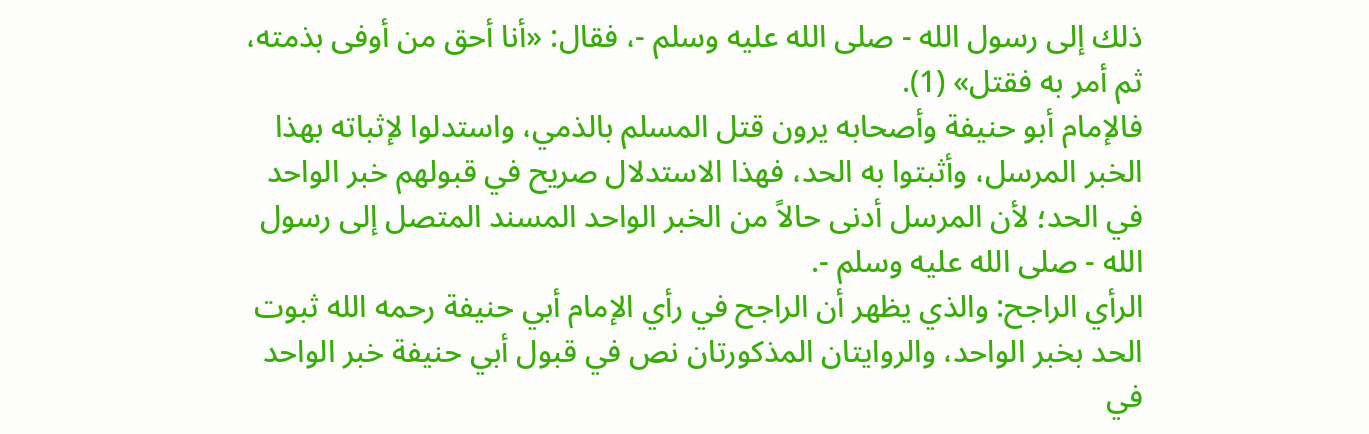ذلك إلى رسول الله - صلى الله عليه وسلم -، فقال: «أنا أحق من أوفى بذمته، ثم أمر به فقتل» (1).
فالإمام أبو حنيفة وأصحابه يرون قتل المسلم بالذمي، واستدلوا لإثباته بهذا الخبر المرسل، وأثبتوا به الحد، فهذا الاستدلال صريح في قبولهم خبر الواحد في الحد؛ لأن المرسل أدنى حالاً من الخبر الواحد المسند المتصل إلى رسول الله - صلى الله عليه وسلم -.
الرأي الراجح: والذي يظهر أن الراجح في رأي الإمام أبي حنيفة رحمه الله ثبوت الحد بخبر الواحد، والروايتان المذكورتان نص في قبول أبي حنيفة خبر الواحد في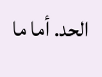الحد. أما ما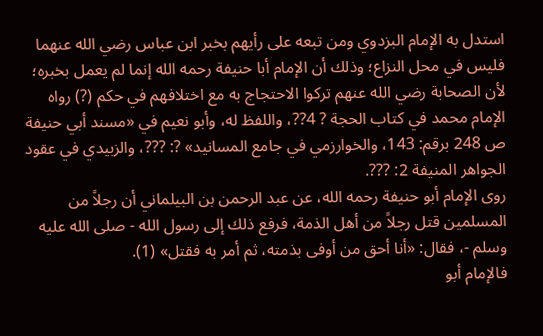استدل به الإمام البزدوي ومن تبعه على رأيهم بخبر ابن عباس رضي الله عنهما فليس في محل النزاع؛ وذلك أن الإمام أبا حنيفة رحمه الله إنما لم يعمل بخبره؛ لأن الصحابة رضي الله عنهم تركوا الاحتجاج به مع اختلافهم في حكم (?) رواه الإمام محمد في كتاب الحجة ? 4??، واللفظ له، وأبو نعيم في «مسند أبي حنيفة ص 248 برقم: 143، والخوارزمي في جامع المسانيد» ?: ???، والزبيدي في عقود الجواهر المنيفة 2: ???.
روى الإمام أبو حنيفة رحمه الله، عن عبد الرحمن بن البيلماني أن رجلاً من المسلمين قتل رجلاً من أهل الذمة، فرفع ذلك إلى رسول الله - صلى الله عليه وسلم -، فقال: «أنا أحق من أوفى بذمته، ثم أمر به فقتل» (1).
فالإمام أبو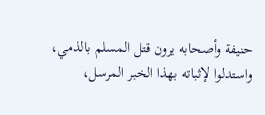حنيفة وأصحابه يرون قتل المسلم بالذمي، واستدلوا لإثباته بهذا الخبر المرسل،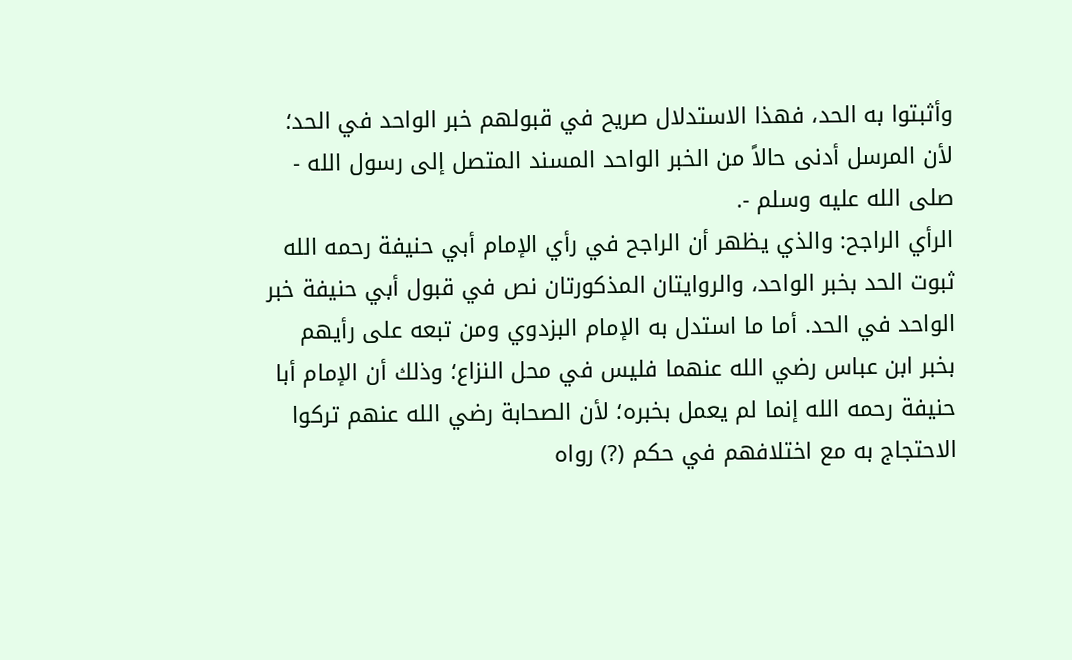وأثبتوا به الحد، فهذا الاستدلال صريح في قبولهم خبر الواحد في الحد؛ لأن المرسل أدنى حالاً من الخبر الواحد المسند المتصل إلى رسول الله - صلى الله عليه وسلم -.
الرأي الراجح: والذي يظهر أن الراجح في رأي الإمام أبي حنيفة رحمه الله ثبوت الحد بخبر الواحد، والروايتان المذكورتان نص في قبول أبي حنيفة خبر الواحد في الحد. أما ما استدل به الإمام البزدوي ومن تبعه على رأيهم بخبر ابن عباس رضي الله عنهما فليس في محل النزاع؛ وذلك أن الإمام أبا حنيفة رحمه الله إنما لم يعمل بخبره؛ لأن الصحابة رضي الله عنهم تركوا الاحتجاج به مع اختلافهم في حكم (?) رواه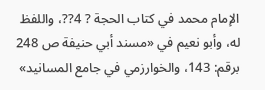الإمام محمد في كتاب الحجة ? 4??، واللفظ له، وأبو نعيم في «مسند أبي حنيفة ص 248 برقم: 143، والخوارزمي في جامع المسانيد»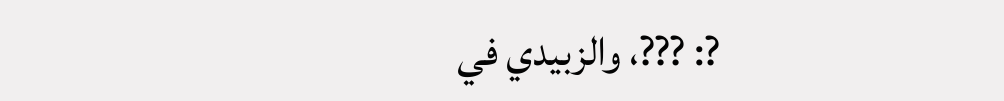?: ???، والزبيدي في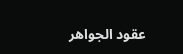عقود الجواهر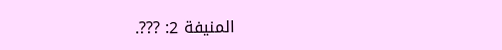المنيفة 2: ???.